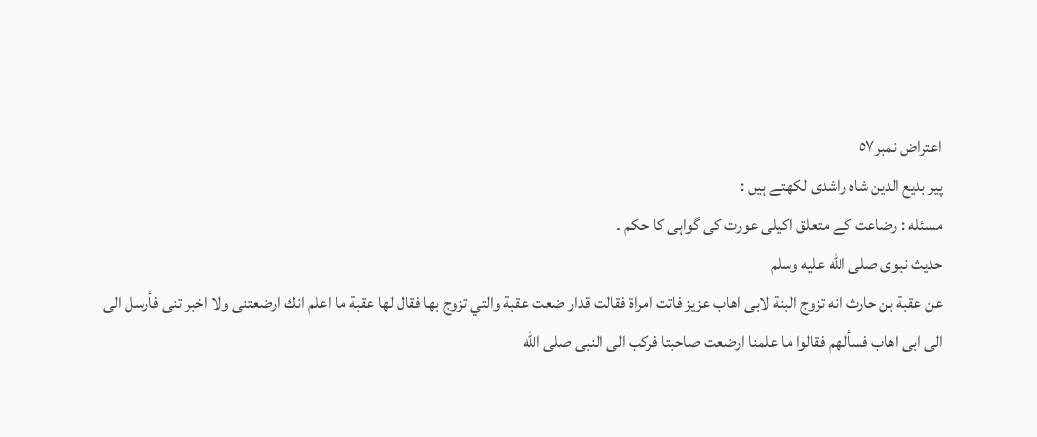اعتراض نمبر٥٧
پیر بدیع الدین شاہ راشدی لکھتے ہیں :
مسئله : رضاعت کے متعلق اکیلی عورت کی گواہی کا حکم ۔
حدیث نبوی صلى الله عليه وسلم
عن عقبة بن حارث انه تزوج البنة لابى اهاب عزیز فاتت امراة فقالت قدار ضعت عقبة والتي تزوج بها فقال لها عقبة ما اعلم انك ارضعتنى ولا اخبر تنى فأرسل الى الى ابى اهاب فسألهم فقالوا ما علمنا ارضعت صاحبتا فركب الى النبى صلى الله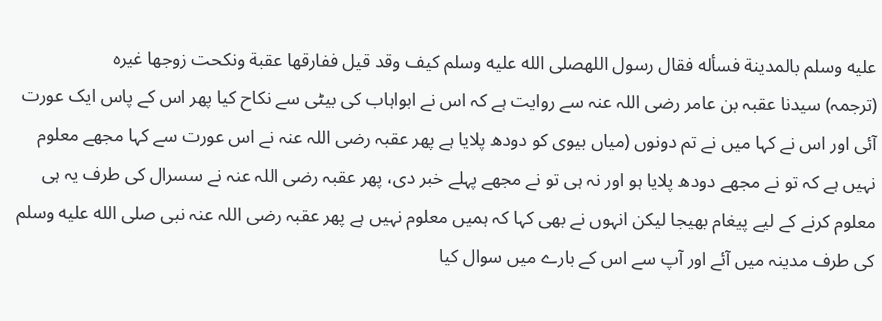عليه وسلم بالمدينة فسأله فقال رسول اللهصلى الله عليه وسلم كيف وقد قيل ففارقها عقبة ونكحت زوجها غیرہ
(ترجمہ) سیدنا عقبہ بن عامر رضی اللہ عنہ سے روایت ہے کہ اس نے ابواہاب کی بیٹی سے نکاح کیا پھر اس کے پاس ایک عورت آئی اور اس نے کہا میں نے تم دونوں (میاں بیوی کو دودھ پلایا ہے پھر عقبہ رضی اللہ عنہ نے اس عورت سے کہا مجھے معلوم نہیں ہے کہ تو نے مجھے دودھ پلایا ہو اور نہ ہی تو نے مجھے پہلے خبر دی، پھر عقبہ رضی اللہ عنہ نے سسرال کی طرف یہ ہی معلوم کرنے کے لیے پیغام بھیجا لیکن انہوں نے بھی کہا کہ ہمیں معلوم نہیں ہے پھر عقبہ رضی اللہ عنہ نبی صلى الله عليه وسلم کی طرف مدینہ میں آئے اور آپ سے اس کے بارے میں سوال کیا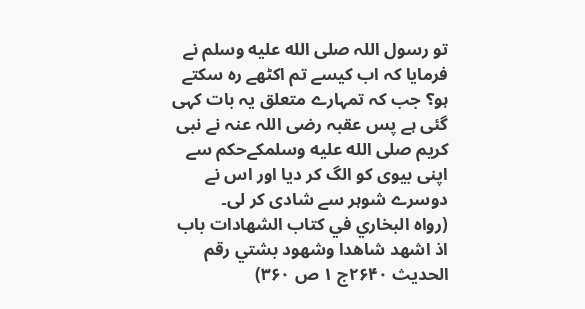تو رسول اللہ صلى الله عليه وسلم نے فرمایا کہ اب کیسے تم اکٹھے رہ سکتے ہو؟ جب کہ تمہارے متعلق یہ بات کہی گئی ہے پس عقبہ رضی اللہ عنہ نے نبی کریم صلى الله عليه وسلمکےحکم سے اپنی بیوی کو الگ کر دیا اور اس نے دوسرے شوہر سے شادی کر لی۔
(رواه البخاري في كتاب الشهادات باب اذ اشهد شاهدا وشهود بشتي رقم الحدیث ۲۶۴۰ج ١ ص ۳۶۰)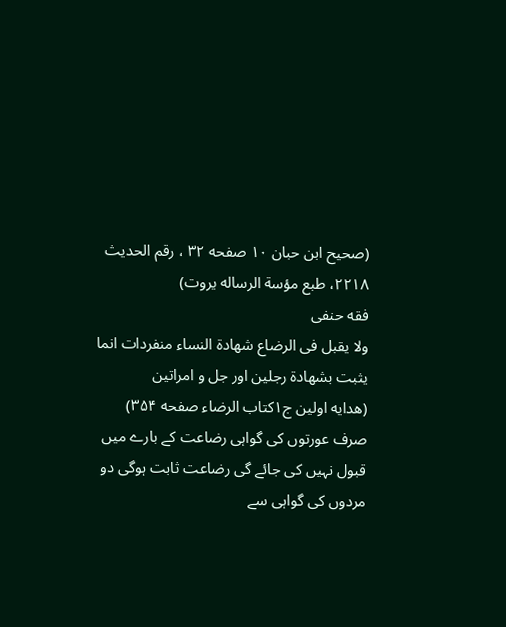(صحیح ابن حبان ۱۰ صفحه ۳۲ ، رقم الحدیث ۲۲۱۸، طبع مؤسة الرساله يروت)
فقه حنفی
ولا يقبل فى الرضاع شهادة النساء منفردات انما يثبت بشهادة رجلین اور جل و امراتين
(هدایه اولین ج١کتاب الرضاء صفحه ۳۵۴)
صرف عورتوں کی گواہی رضاعت کے بارے میں قبول نہیں کی جائے گی رضاعت ثابت ہوگی دو مردوں کی گواہی سے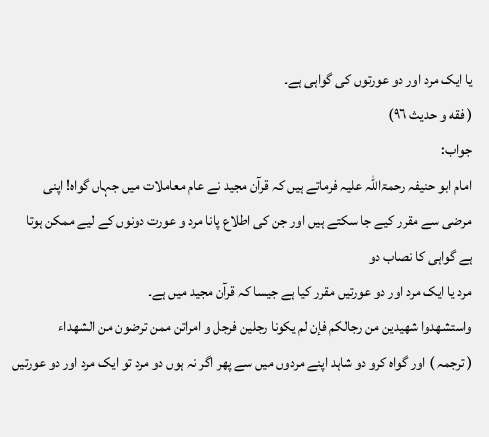یا ایک مرد اور دو عورتوں کی گواہی ہے۔
( فقه و حدیث ٩٦)
جواب:
امام ابو حنیفہ رحمۃاللہ علیہ فرماتے ہیں کہ قرآن مجید نے عام معاملات میں جہاں گواہ! اپنی مرضی سے مقرر کیے جا سکتے ہیں اور جن کی اطلاع پانا مرد و عورت دونوں کے لیے ممکن ہوتا ہے گواہی کا نصاب دو
مرد یا ایک مرد اور دو عورتیں مقرر کیا ہے جیسا کہ قرآن مجید میں ہے۔
واستشهدوا شهيدين من رجالكم فإن لم يكونا رجلين فرجل و امراتن ممن ترضون من الشهداء
( ترجمہ ) اور گواہ کرو دو شاہد اپنے مردوں میں سے پھر اگر نہ ہوں دو مرد تو ایک مرد اور دو عورتیں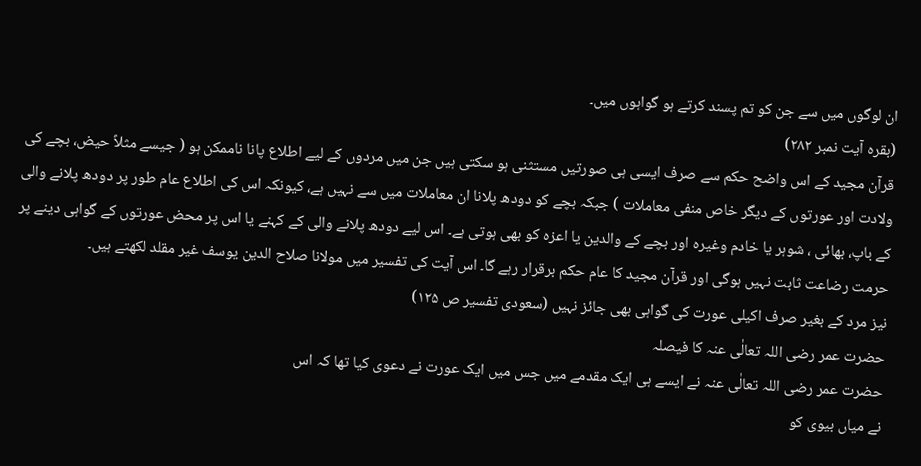ان لوگوں میں سے جن کو تم پسند کرتے ہو گواہوں میں۔
(بقرہ آیت نمبر ۲۸۲)
قرآن مجید کے اس واضح حکم سے صرف ایسی ہی صورتیں مستثنی ہو سکتی ہیں جن میں مردوں کے لیے اطلاع پانا ناممکن ہو ( جیسے مثلاً حیض، بچے کی ولادت اور عورتوں کے دیگر خاص منفی معاملات ) جبکہ بچے کو دودھ پلانا ان معاملات میں سے نہیں ہے، کیونکہ اس کی اطلاع عام طور پر دودھ پلانے والی کے باپ، بھائی ، شوہر یا خادم وغیرہ اور بچے کے والدین یا اعزہ کو بھی ہوتی ہے۔ اس لیے دودھ پلانے والی کے کہنے یا اس پر محض عورتوں کے گواہی دینے پر حرمت رضاعت ثابت نہیں ہوگی اور قرآن مجید کا عام حکم برقرار رہے گا۔ اس آیت کی تفسیر میں مولانا صلاح الدین یوسف غیر مقلد لکھتے ہیں۔
نیز مرد کے بغیر صرف اکیلی عورت کی گواہی بھی جائز نہیں (سعودی تفسیر ص ۱۲۵)
حضرت عمر رضی اللہ تعالٰی عنہ کا فیصلہ
حضرت عمر رضی اللہ تعالٰی عنہ نے ایسے ہی ایک مقدمے میں جس میں ایک عورت نے دعوی کیا تھا کہ اس
نے میاں بیوی کو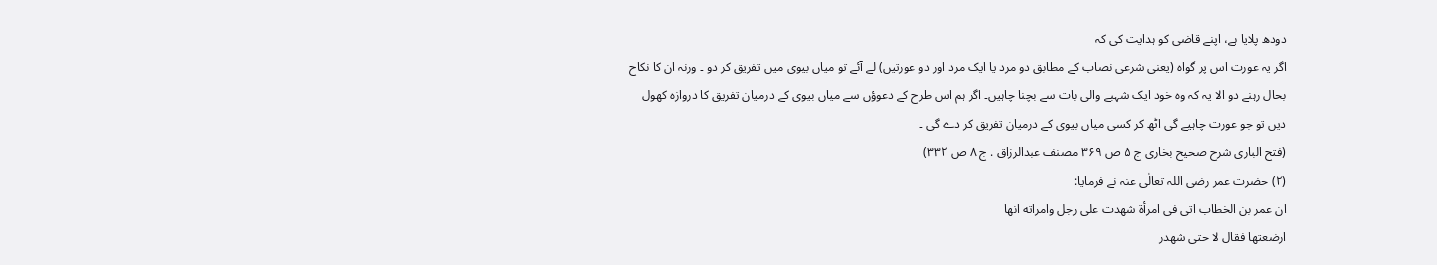دودھ پلایا ہے، اپنے قاضی کو ہدایت کی کہ
اگر یہ عورت اس پر گواہ (یعنی شرعی نصاب کے مطابق دو مرد یا ایک مرد اور دو عورتیں) لے آئے تو میاں بیوی میں تفریق کر دو ۔ ورنہ ان کا نکاح بحال رہنے دو الا یہ کہ وہ خود ایک شہبے والی بات سے بچنا چاہیں۔ اگر ہم اس طرح کے دعوؤں سے میاں بیوی کے درمیان تفریق کا دروازہ کھول دیں تو جو عورت چاہیے گی اٹھ کر کسی میاں بیوی کے درمیان تفریق کر دے گی ۔
(فتح الباری شرح صحیح بخاری ج ۵ ص ۳۶۹ مصنف عبدالرزاق . ج ۸ ص ۳۳۲)
(۲) حضرت عمر رضی اللہ تعالٰی عنہ نے فرمایا:
ان عمر بن الخطاب اتى فى امرأة شهدت على رجل وامراته انها
ارضعتها فقال لا حتى شهدر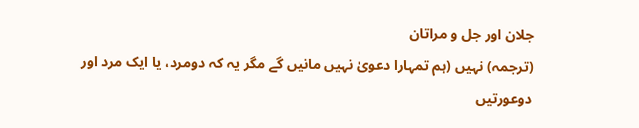جلان اور جل و مراتان
(ترجمہ) نہیں (ہم تمہارا دعویٰ نہیں مانیں گے مگر یہ کہ دومرد، یا ایک مرد اور دوعورتیں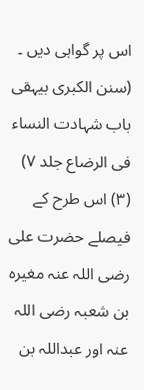اس پر گواہی دیں ۔
(سنن الکبری بیہقی باب شہادت النساء فی الرضاع جلد ٧)
(۳) اس طرح کے فیصلے حضرت علی رضی اللہ عنہ مغیرہ بن شعبہ رضی اللہ عنہ اور عبداللہ بن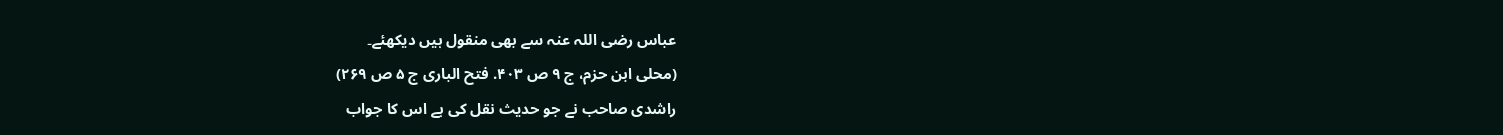عباس رضی اللہ عنہ سے بھی منقول ہیں دیکھئے۔
(محلی ابن حزم، ج ۹ ص ۴۰۳. فتح الباری ج ۵ ص ۲۶۹)
راشدی صاحب نے جو حدیث نقل کی ہے اس کا جواب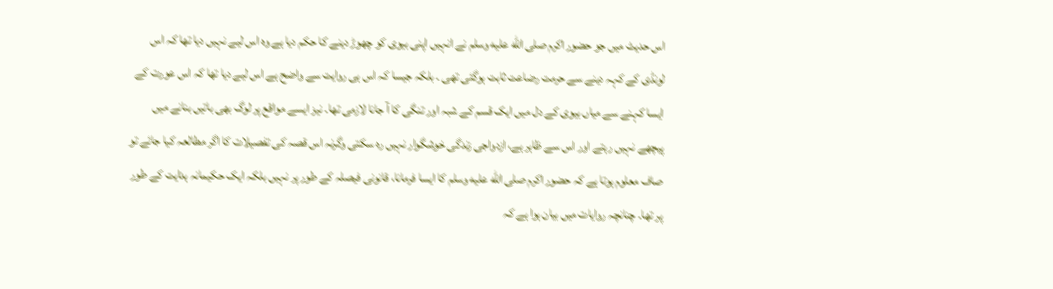اس حدیث میں جو حضور اکرم صلى الله عليه وسلم نے انہیں اپنی بیوی کو چھوڑ دینے کا حکم دیا ہے وہ اس لیے نہیں دیا تھا کہ اس لونڈی کے کہہ دینے سے حرمت رضاعت ثابت ہوگئی تھی ۔ بلکہ جیسا کہ اس ہی روایت سے واضح ہے اس لیے دیا تھا کہ اس عورت کے ایسا کہنے سے میاں بیوی کے دل میں ایک قسم کے شبہ اور تنگی کا آ جانا لازمی تھا۔ نیز ایسے مواقع پر لوگ بھی باتیں بنانے میں پیچھے نہیں رہتے اور اس سے ظاہر ہے، ازدواجی زندگی خوشگوار نہیں رہ سکتی وگرنہ اس قصہ کی تفصیلات کا اگر مطالعہ کیا جائے تو صاف معلوم ہوتا ہے کہ حضور اکرم صلى الله عليه وسلم کا ایسا فرمانا، قانونی فیصلہ کے طور پر نہیں بلکہ ایک حکیمانہ ہدایت کے طور پر تھا۔ چنانچہ روایات میں بیان ہوا ہے کہ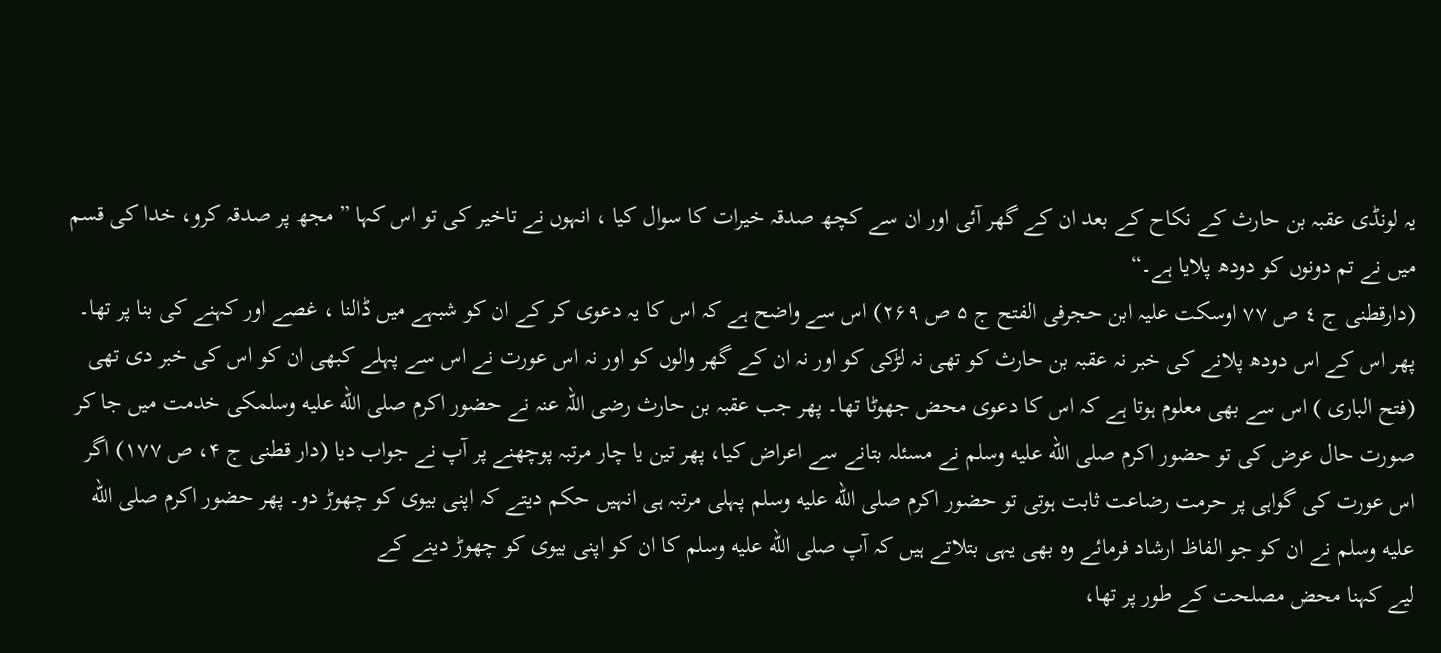یہ لونڈی عقبہ بن حارث کے نکاح کے بعد ان کے گھر آئی اور ان سے کچھ صدقہ خیرات کا سوال کیا ، انہوں نے تاخیر کی تو اس کہا ” مجھ پر صدقہ کرو، خدا کی قسم میں نے تم دونوں کو دودھ پلایا ہے۔“
(دارقطنی ج ٤ ص ٧٧ اوسکت علیہ ابن حجرفی الفتح ج ۵ ص ۲۶۹) اس سے واضح ہے کہ اس کا یہ دعوی کر کے ان کو شبہے میں ڈالنا ، غصے اور کہنے کی بنا پر تھا۔ پھر اس کے اس دودھ پلانے کی خبر نہ عقبہ بن حارث کو تھی نہ لڑکی کو اور نہ ان کے گھر والوں کو اور نہ اس عورت نے اس سے پہلے کبھی ان کو اس کی خبر دی تھی (فتح الباری ) اس سے بھی معلوم ہوتا ہے کہ اس کا دعوی محض جھوٹا تھا۔ پھر جب عقبہ بن حارث رضی اللہ عنہ نے حضور اکرم صلى الله عليه وسلمکی خدمت میں جا کر صورت حال عرض کی تو حضور اکرم صلى الله عليه وسلم نے مسئلہ بتانے سے اعراض کیا، پھر تین یا چار مرتبہ پوچھنے پر آپ نے جواب دیا (دار قطنی ج ۴، ص ۱۷۷) اگر اس عورت کی گواہی پر حرمت رضاعت ثابت ہوتی تو حضور اکرم صلى الله عليه وسلم پہلی مرتبہ ہی انہیں حکم دیتے کہ اپنی بیوی کو چھوڑ دو۔ پھر حضور اکرم صلى الله عليه وسلم نے ان کو جو الفاظ ارشاد فرمائے وہ بھی یہی بتلاتے ہیں کہ آپ صلى الله عليه وسلم کا ان کو اپنی بیوی کو چھوڑ دینے کے
لیے کہنا محض مصلحت کے طور پر تھا،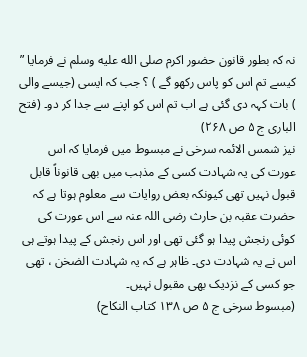نہ کہ بطور قانون حضور اکرم صلى الله عليه وسلم نے فرمایا ” کیسے تم اس کو پاس رکھو گے ) ؟ جب کہ ایسی (جیسے والی ) بات کہہ دی گئی ہے اب تم اس کو اپنے سے جدا کر دو۔ (فتح الباری ج ۵ ص ۲۶۸)
نیز شمس الائمہ سرخی نے مبسوط میں فرمایا کہ اس عورت کی یہ شہادت کسی کے مذہب میں بھی قانوناً قابل قبول نہیں تھی کیونکہ بعض روایات سے معلوم ہوتا ہے کہ حضرت عقبہ بن حارث رضی اللہ عنہ سے اس عورت کی کوئی رنجش پیدا ہو گئی تھی اور اس رنجش کے پیدا ہوتے ہی اس نے یہ شہادت دی۔ ظاہر ہے کہ یہ شہادت الضخن ، تھی جو کسی کے نزدیک بھی مقبول نہیں۔
(مبسوط سرخی ج ۵ ص ۱۳۸ کتاب النکاح)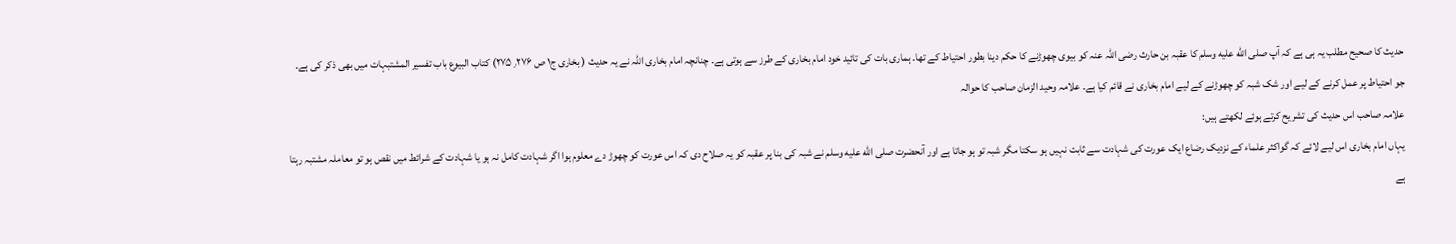حدیث کا صحیح مطلب یہ ہی ہے کہ آپ صلى الله عليه وسلم کا عقبہ بن حارث رضی اللہ عنہ کو بیوی چھوڑنے کا حکم دینا بطور احتیاط کے تھا۔ ہماری بات کی تائید خود امام بخاری کے طرز سے ہوتی ہے۔ چنانچہ امام بخاری اللہ نے یہ حدیث ( بخاری ج١ ص ۲۷۵٫۲۷۶) کتاب البیوع باب تفسیر المشتبہات میں بھی ذکر کی ہے۔ جو احتیاط پر عمل کرنے کے لیے اور شک شبہ کو چھوڑنے کے لیے امام بخاری نے قائم کیا ہے۔ علامہ وحید الزمان صاحب کا حوالہ
علامہ صاحب اس حدیث کی تشریح کرتے ہوئے لکھتے ہیں:
یہاں امام بخاری اس لیے لائے کہ گواکثر علماء کے نزدیک رضاع ایک عورت کی شہادت سے ثابت نہیں ہو سکتا مگر شبہ تو ہو جاتا ہے اور آنحضرت صلى الله عليه وسلم نے شبہ کی بنا پر عقبہ کو یہ صلاح دی کہ اس عورت کو چھوڑ دے معلوم ہوا اگر شہادت کامل نہ ہو یا شہادت کے شرائط میں نقص ہو تو معاملہ مشتبہ رہتا ہے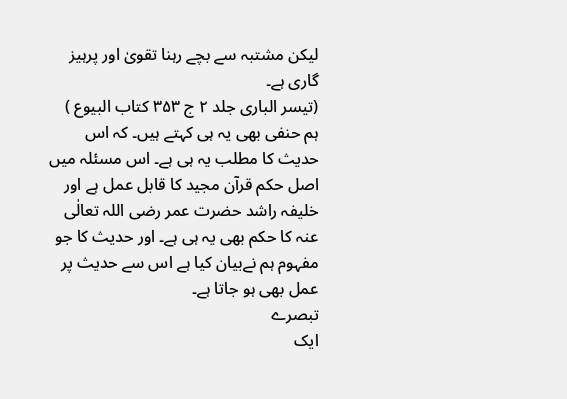لیکن مشتبہ سے بچے رہنا تقویٰ اور پرہیز گاری ہے۔
(تیسر الباری جلد ۲ ج ۳۵۳ کتاب البیوع )
ہم حنفی بھی یہ ہی کہتے ہیں۔ کہ اس حدیث کا مطلب یہ ہی ہے۔ اس مسئلہ میں اصل حکم قرآن مجید کا قابل عمل ہے اور خلیفہ راشد حضرت عمر رضی اللہ تعالٰی عنہ کا حکم بھی یہ ہی ہے۔ اور حدیث کا جو مفہوم ہم نےبیان کیا ہے اس سے حدیث پر عمل بھی ہو جاتا ہے۔
تبصرے
ایک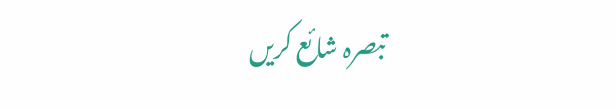تبصرہ شائع کریں